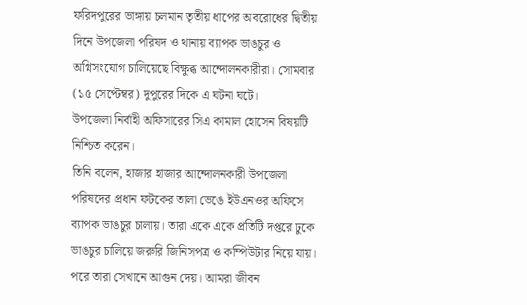ফরিদপুরের ভাঙ্গায় চলমান তৃতীয় ধাপের অবরোধের দ্বিতীয় দিনে উপজেলা পরিষদ ও থানায় ব্যাপক ভাঙচুর ও অগ্নিসংযোগ চালিয়েছে বিক্ষুব্ধ আন্দোলনকারীরা। সোমবার (১৫ সেপ্টেম্বর) দুপুরের দিকে এ ঘটনা ঘটে।
উপজেলা নির্বাহী অফিসারের সিএ কামাল হোসেন বিষয়টি নিশ্চিত করেন।
তিনি বলেন, হাজার হাজার আন্দোলনকারী উপজেলা পরিষদের প্রধান ফটকের তালা ভেঙে ইউএনওর অফিসে ব্যাপক ভাঙচুর চালায়। তারা একে একে প্রতিটি দপ্তরে ঢুকে ভাঙচুর চালিয়ে জরুরি জিনিসপত্র ও কম্পিউটার নিয়ে যায়। পরে তারা সেখানে আগুন দেয়। আমরা জীবন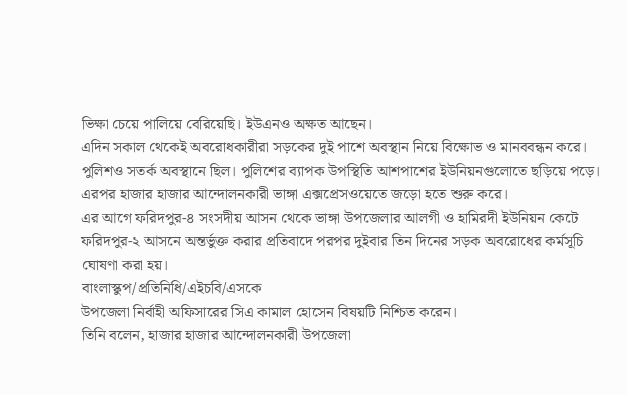ভিক্ষা চেয়ে পালিয়ে বেরিয়েছি। ইউএনও অক্ষত আছেন।
এদিন সকাল থেকেই অবরোধকারীরা সড়কের দুই পাশে অবস্থান নিয়ে বিক্ষোভ ও মানববন্ধন করে। পুলিশও সতর্ক অবস্থানে ছিল। পুলিশের ব্যাপক উপস্থিতি আশপাশের ইউনিয়নগুলোতে ছড়িয়ে পড়ে। এরপর হাজার হাজার আন্দোলনকারী ভাঙ্গা এক্সপ্রেসওয়েতে জড়ো হতে শুরু করে।
এর আগে ফরিদপুর-৪ সংসদীয় আসন থেকে ভাঙ্গা উপজেলার আলগী ও হামিরদী ইউনিয়ন কেটে ফরিদপুর-২ আসনে অন্তর্ভুক্ত করার প্রতিবাদে পরপর দুইবার তিন দিনের সড়ক অবরোধের কর্মসূচি ঘোষণা করা হয়।
বাংলাস্কুপ/প্রতিনিধি/এইচবি/এসকে
উপজেলা নির্বাহী অফিসারের সিএ কামাল হোসেন বিষয়টি নিশ্চিত করেন।
তিনি বলেন, হাজার হাজার আন্দোলনকারী উপজেলা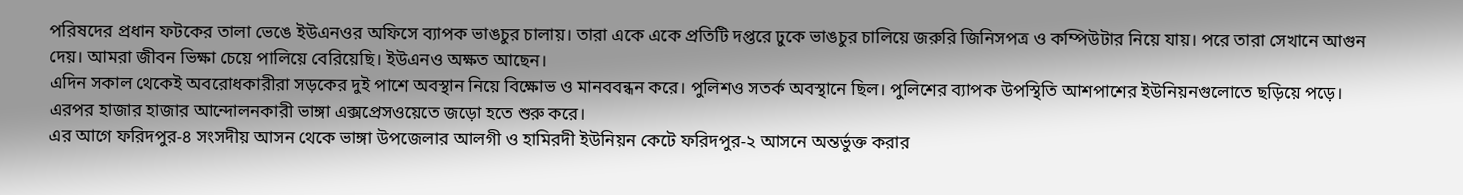পরিষদের প্রধান ফটকের তালা ভেঙে ইউএনওর অফিসে ব্যাপক ভাঙচুর চালায়। তারা একে একে প্রতিটি দপ্তরে ঢুকে ভাঙচুর চালিয়ে জরুরি জিনিসপত্র ও কম্পিউটার নিয়ে যায়। পরে তারা সেখানে আগুন দেয়। আমরা জীবন ভিক্ষা চেয়ে পালিয়ে বেরিয়েছি। ইউএনও অক্ষত আছেন।
এদিন সকাল থেকেই অবরোধকারীরা সড়কের দুই পাশে অবস্থান নিয়ে বিক্ষোভ ও মানববন্ধন করে। পুলিশও সতর্ক অবস্থানে ছিল। পুলিশের ব্যাপক উপস্থিতি আশপাশের ইউনিয়নগুলোতে ছড়িয়ে পড়ে। এরপর হাজার হাজার আন্দোলনকারী ভাঙ্গা এক্সপ্রেসওয়েতে জড়ো হতে শুরু করে।
এর আগে ফরিদপুর-৪ সংসদীয় আসন থেকে ভাঙ্গা উপজেলার আলগী ও হামিরদী ইউনিয়ন কেটে ফরিদপুর-২ আসনে অন্তর্ভুক্ত করার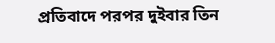প্রতিবাদে পরপর দুইবার তিন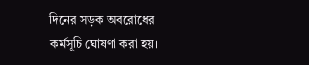দিনের সড়ক অবরোধের কর্মসূচি ঘোষণা করা হয়।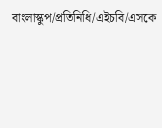বাংলাস্কুপ/প্রতিনিধি/এইচবি/এসকে